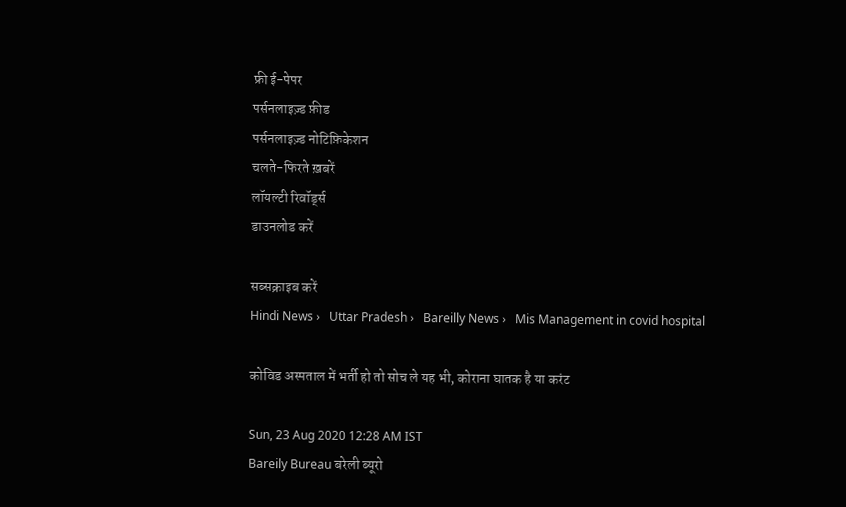फ्री ई-पेपर
पर्सनलाइज़्ड फ़ीड
पर्सनलाइज़्ड नोटिफ़िकेशन
चलते-फिरते ख़बरें
लॉयल्टी रिवॉर्ड्स
डाउनलोड करें

सब्सक्राइब करें
Hindi News ›   Uttar Pradesh ›   Bareilly News ›   Mis Management in covid hospital

कोविड अस्पताल में भर्ती हो तो सोच ले यह भी, कोराना घातक है या करंट

Sun, 23 Aug 2020 12:28 AM IST
Bareily Bureau बरेली ब्यूरो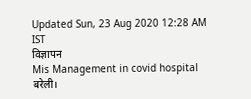Updated Sun, 23 Aug 2020 12:28 AM IST
विज्ञापन
Mis Management in covid hospital
बरेली।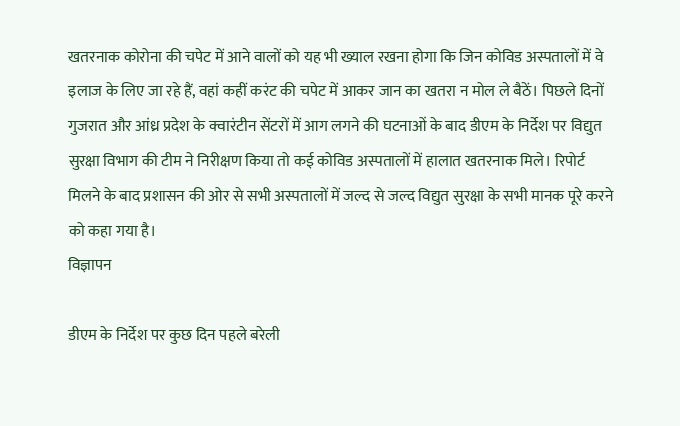खतरनाक कोरोना की चपेट में आने वालों को यह भी ख्याल रखना होगा कि जिन कोविड अस्पतालों में वे इलाज के लिए जा रहे हैं, वहां कहीं करंट की चपेट में आकर जान का खतरा न मोल ले बैठें। पिछले दिनों गुजरात और आंध्र प्रदेश के क्वारंटीन सेंटरों में आग लगने की घटनाओं के बाद डीएम के निर्देश पर विद्युत सुरक्षा विभाग की टीम ने निरीक्षण किया तो कई कोविड अस्पतालों में हालात खतरनाक मिले। रिपोर्ट मिलने के बाद प्रशासन की ओर से सभी अस्पतालों में जल्द से जल्द विद्युत सुरक्षा के सभी मानक पूरे करने को कहा गया है।
विज्ञापन

डीएम के निर्देश पर कुछ दिन पहले बरेली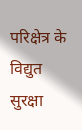परिक्षेत्र के विद्युत सुरक्षा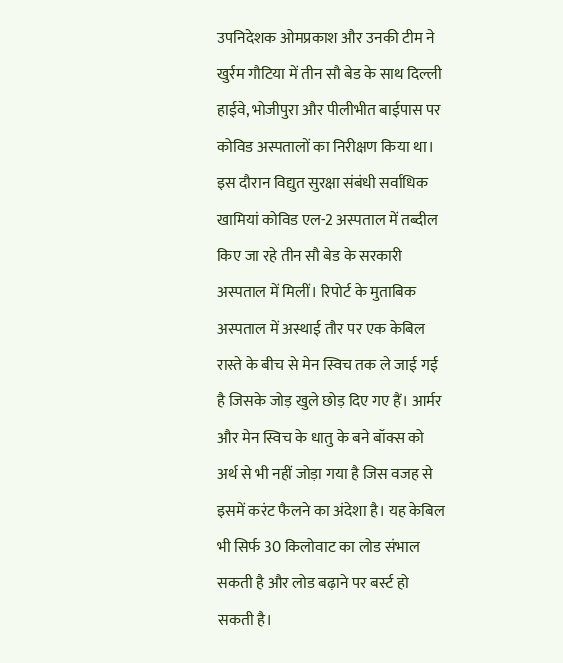उपनिदेशक ओमप्रकाश और उनकी टीम ने खुर्रम गौटिया में तीन सौ बेड के साथ दिल्ली हाईवे, भोजीपुरा और पीलीभीत बाईपास पर कोविड अस्पतालों का निरीक्षण किया था। इस दौरान विद्युत सुरक्षा संबंधी सर्वाधिक खामियां कोविड एल-2 अस्पताल में तब्दील किए जा रहे तीन सौ बेड के सरकारी अस्पताल में मिलीं। रिपोर्ट के मुताबिक अस्पताल में अस्थाई तौर पर एक केबिल रास्ते के बीच से मेन स्विच तक ले जाई गई है जिसके जोड़ खुले छोड़ दिए गए हैं। आर्मर और मेन स्विच के धातु के बने बॉक्स को अर्थ से भी नहीं जोड़ा गया है जिस वजह से इसमें करंट फैलने का अंदेशा है। यह केबिल भी सिर्फ 30 किलोवाट का लोड संभाल सकती है और लोड बढ़ाने पर बर्स्ट हो सकती है।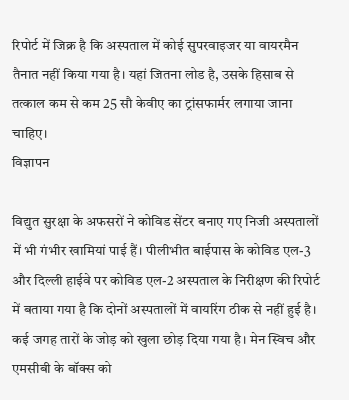रिपोर्ट में जिक्र है कि अस्पताल में कोई सुपरवाइजर या वायरमैन तैनात नहीं किया गया है। यहां जितना लोड है, उसके हिसाब से तत्काल कम से कम 25 सौ केवीए का ट्रांसफार्मर लगाया जाना चाहिए।
विज्ञापन

विद्युत सुरक्षा के अफसरों ने कोविड सेंटर बनाए गए निजी अस्पतालों में भी गंभीर खामियां पाई हैं। पीलीभीत बाईपास के कोविड एल-3 और दिल्ली हाईवे पर कोविड एल-2 अस्पताल के निरीक्षण की रिपोर्ट में बताया गया है कि दोनों अस्पतालों में वायरिंग ठीक से नहीं हुई है। कई जगह तारों के जोड़ को खुला छोड़ दिया गया है। मेन स्विच और एमसीबी के बॉक्स को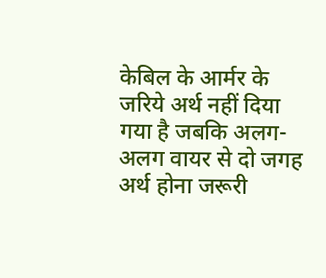केबिल के आर्मर के जरिये अर्थ नहीं दिया गया है जबकि अलग-अलग वायर से दो जगह अर्थ होना जरूरी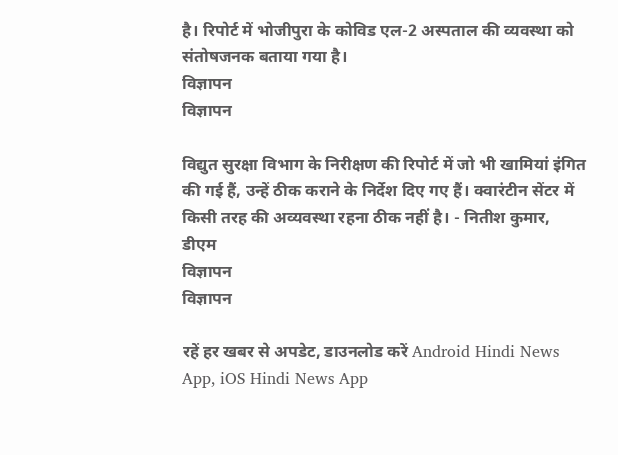है। रिपोर्ट में भोजीपुरा के कोविड एल-2 अस्पताल की व्यवस्था को संतोषजनक बताया गया है।
विज्ञापन
विज्ञापन

विद्युत सुरक्षा विभाग के निरीक्षण की रिपोर्ट में जो भी खामियां इंगित की गई हैं, उन्हें ठीक कराने के निर्देश दिए गए हैं। क्वारंटीन सेंटर में किसी तरह की अव्यवस्था रहना ठीक नहीं है। - नितीश कुमार, डीएम
विज्ञापन
विज्ञापन

रहें हर खबर से अपडेट, डाउनलोड करें Android Hindi News App, iOS Hindi News App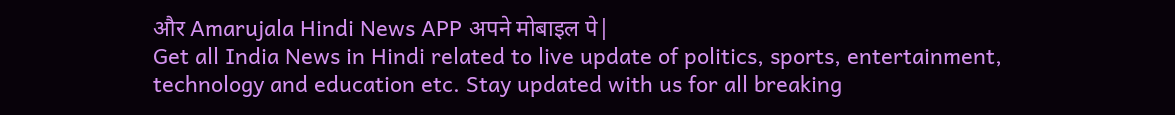और Amarujala Hindi News APP अपने मोबाइल पे|
Get all India News in Hindi related to live update of politics, sports, entertainment, technology and education etc. Stay updated with us for all breaking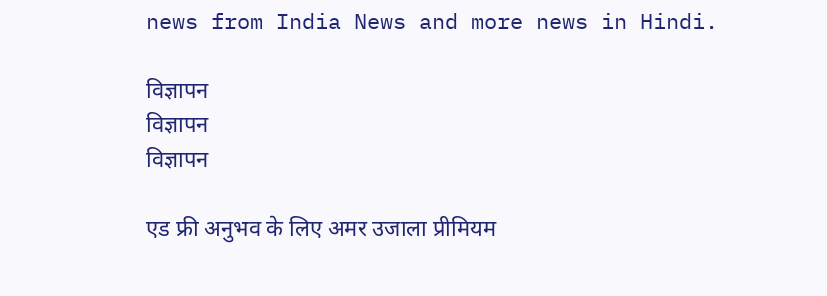news from India News and more news in Hindi.

विज्ञापन
विज्ञापन
विज्ञापन

एड फ्री अनुभव के लिए अमर उजाला प्रीमियम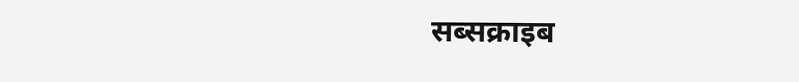सब्सक्राइब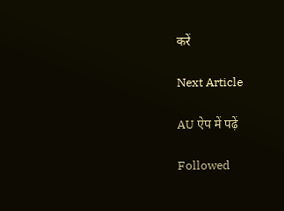करें

Next Article

AU ऐप में पढ़ें

Followed